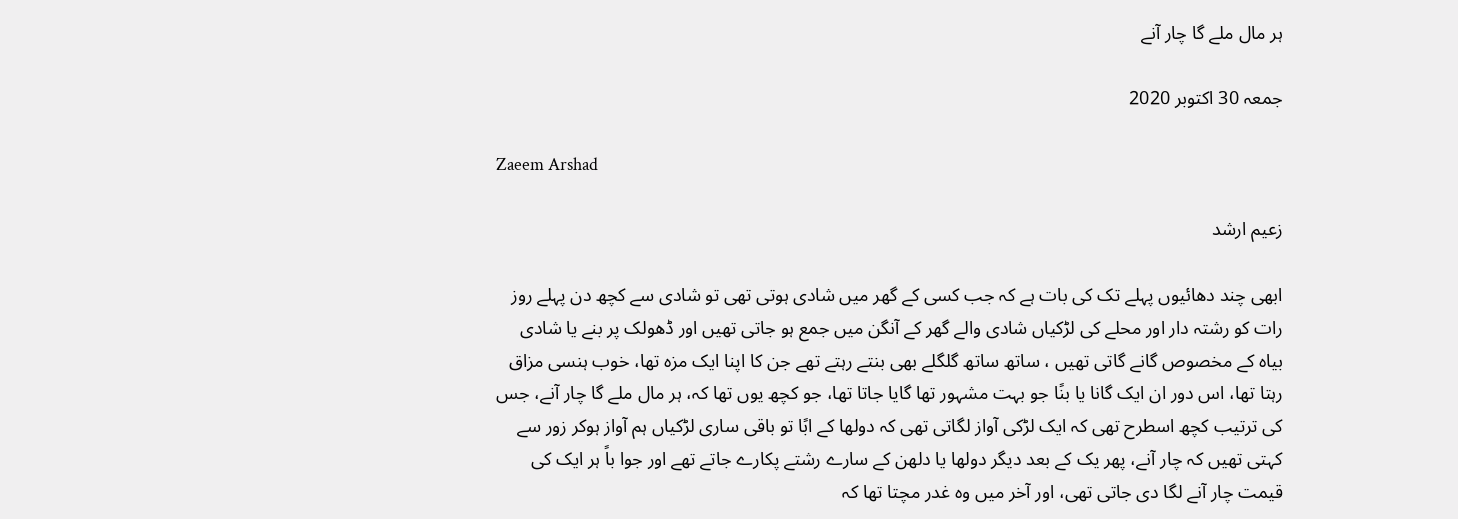ہر مال ملے گا چار آنے

جمعہ 30 اکتوبر 2020

Zaeem Arshad

زعیم ارشد

ابھی چند دھائیوں پہلے تک کی بات ہے کہ جب کسی کے گھر میں شادی ہوتی تھی تو شادی سے کچھ دن پہلے روز رات کو رشتہ دار اور محلے کی لڑکیاں شادی والے گھر کے آنگن میں جمع ہو جاتی تھیں اور ڈھولک پر بنے یا شادی بیاہ کے مخصوص گانے گاتی تھیں ، ساتھ ساتھ گلگلے بھی بنتے رہتے تھے جن کا اپنا ایک مزہ تھا، خوب ہنسی مزاق رہتا تھا، اس دور ان ایک گانا یا بنًا جو بہت مشہور تھا گایا جاتا تھا، جو کچھ یوں تھا کہ، ہر مال ملے گا چار آنے، جس کی ترتیب کچھ اسطرح تھی کہ ایک لڑکی آواز لگاتی تھی کہ دولھا کے ابًا تو باقی ساری لڑکیاں ہم آواز ہوکر زور سے کہتی تھیں کہ چار آنے، پھر یک کے بعد دیگر دولھا یا دلھن کے سارے رشتے پکارے جاتے تھے اور جوا باً ہر ایک کی قیمت چار آنے لگا دی جاتی تھی، اور آخر میں وہ غدر مچتا تھا کہ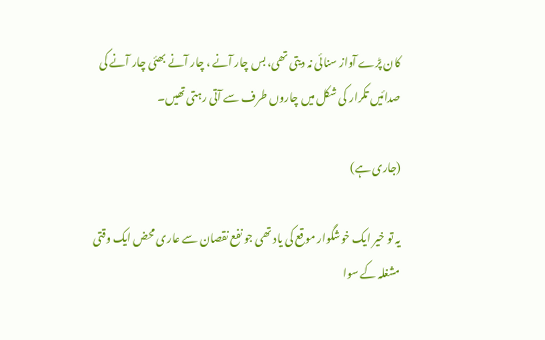کان پڑے آواز سنائی نہ دیتی تھی، بس چار آنے ، چار آنے بھئی چار آنے کی صدائیں تکرار کی شکل میں چاروں طرف سے آتی رہتی تھیں۔

(جاری ہے)

یہ تو خیر ایک خوشگوار موقع کی یاد تھی جو نفع نقصان سے عاری محض ایک وقتی مشغلہ کے سوا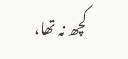کچھ نہ تھا،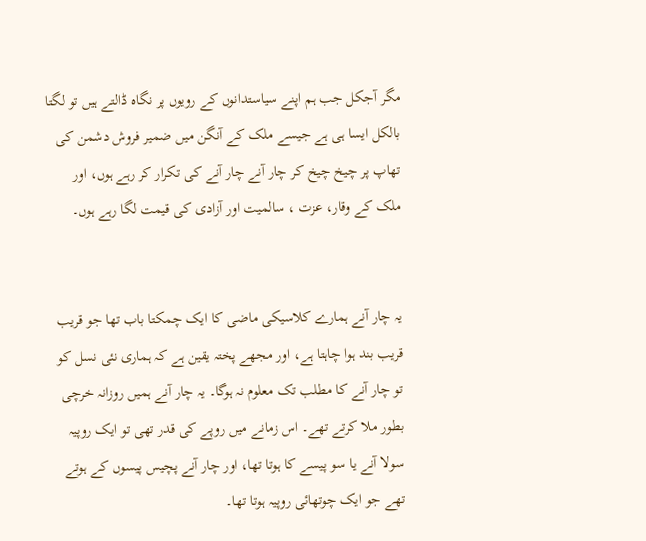مگر آجکل جب ہم اپنے سیاستدانوں کے رویوں پر نگاہ ڈالتے ہیں تو لگتا بالکل ایسا ہی ہے جیسے ملک کے آنگن میں ضمیر فروش دشمن کی تھاپ پر چیخ چیخ کر چار آنے چار آنے کی تکرار کر رہے ہوں، اور ملک کے وقار، عزت ، سالمیت اور آزادی کی قیمت لگا رہے ہوں۔


یہ چار آنے ہمارے کلاسیکی ماضی کا ایک چمکتا باب تھا جو قریب قریب بند ہوا چاہتا ہے، اور مجھے پختہ یقین ہے کہ ہماری نئی نسل کو تو چار آنے کا مطلب تک معلوم نہ ہوگا۔ یہ چار آنے ہمیں روزانہ خرچی بطور ملا کرتے تھے۔ اس زمانے میں روپے کی قدر تھی تو ایک روپیہ سولا آنے یا سو پیسے کا ہوتا تھا، اور چار آنے پچیس پیسوں کے ہوتے تھے جو ایک چوتھائی روپیہ ہوتا تھا۔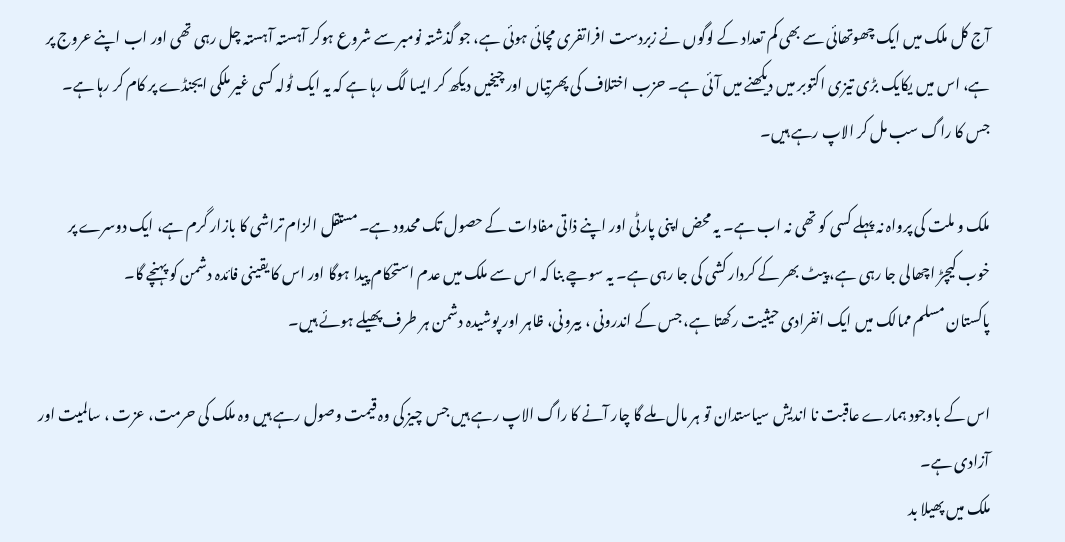آج کل ملک میں ایک چھوتھائی سے بھی کم تعداد کے لوگوں نے زبردست افراتفری مچائی ہوئی ہے، جو گذشتہ نومبر سے شروع ہوکر آہستہ آہستہ چل رہی تھی اور اب اپنے عروج پر ہے، اس میں یکایک بڑی تیزی اکتوبر میں دیکھنے میں آئی ہے۔ حزب اختلاف کی پھرتیاں اور چیخیں دیکھ کر ایسا لگ رہا ہے کہ یہ ایک ٹولہ کسی غیر ملکی ایجنڈے پر کام کر رہا ہے۔ جس کا راگ سب مل کر الاپ رہے ہیں۔

ملک و ملت کی پرواہ نہ پہلے کسی کو تھی نہ اب ہے۔ یہ محض اپنی پارٹی اور اپنے ذاتی مفادات کے حصول تک محدود ہے۔ مستقل الزام تراشی کا بازار گرم ہے، ایک دوسرے پر خوب کیچڑ اچھالی جا رہی ہے، پیٹ بھر کے کردار کشی کی جا رہی ہے۔ یہ سوچے بنا کہ اس سے ملک میں عدم استحکام پیدا ہوگا اور اس کا یقینی فائدہ دشمن کو پہنچے گا۔
پاکستان مسلم ممالک میں ایک انفرادی حیثیت رکھتا ہے، جس کے اندرونی ، بیرونی، ظاہر اور پوشیدہ دشمن ہر طرف پھیلے ہوئے ہیں۔

اس کے باوجود ہمارے عاقبت نا اندیش سیاستدان تو ہر مال ملے گا چار آنے کا راگ الاپ رہے ہیں جس چیز کی وہ قیمت وصول رہے ہیں وہ ملک کی حرمت، عزت ، سالمیت اور آزادی ہے۔
ملک میں پھیلا بد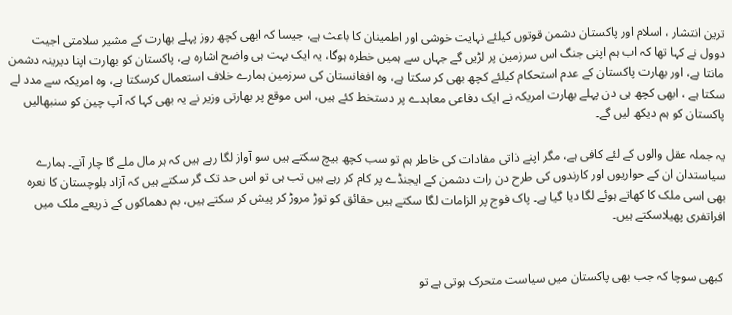ترین انتشار ، اسلام اور پاکستان دشمن قوتوں کیلئے نہایت خوشی اور اطمینان کا باعث ہے، جیسا کہ ابھی کچھ روز پہلے بھارت کے مشیر سلامتی اجیت دوول نے کہا تھا کہ اب ہم اپنی جنگ اس سرزمین پر لڑیں گے جہاں سے ہمیں خطرہ ہوگا، یہ ایک بہت ہی واضح اشارہ ہے، پاکستان کو بھارت اپنا دیرینہ دشمن مانتا ہے، اور بھارت پاکستان کے عدم استحکام کیلئے کچھ بھی کر سکتا ہے، وہ افغانستان کی سرزمین ہمارے خلاف استعمال کرسکتا ہے، وہ امریکہ سے مدد لے سکتا ہے ، ابھی کچھ ہی دن پہلے بھارت امریکہ نے ایک دفاعی معاہدے پر دستخط کئے ہیں، اس موقع پر بھارتی وزیر نے یہ بھی کہا کہ آپ چین کو سنبھالیں پاکستان کو ہم دیکھ لیں گے۔

یہ جملہ عقل والوں کے لئے کافی ہے، مگر اپنے ذاتی مفادات کی خاطر ہم تو سب کچھ بیچ سکتے ہیں سو آواز لگا رہے ہیں کہ ہر مال ملے گا چار آنے۔ ہمارے سیاستدان ان کے حواریوں اور کارندوں کی طرح دن رات دشمن کے ایجنڈے پر کام کر رہے ہیں تب ہی تو اس حد تک گر سکتے ہیں کہ آزاد بلوچستان کا نعرہ بھی اسی ملک کا کھاتے ہوئے لگا دیا گیا ہے۔ پاک فوج پر الزامات لگا سکتے ہیں حقائق کو توڑ مروڑ کر پیش کر سکتے ہیں، بم دھماکوں کے ذریعے ملک میں افراتفری پھیلاسکتے ہیں۔


 کبھی سوچا کہ جب بھی پاکستان میں سیاست متحرک ہوتی ہے تو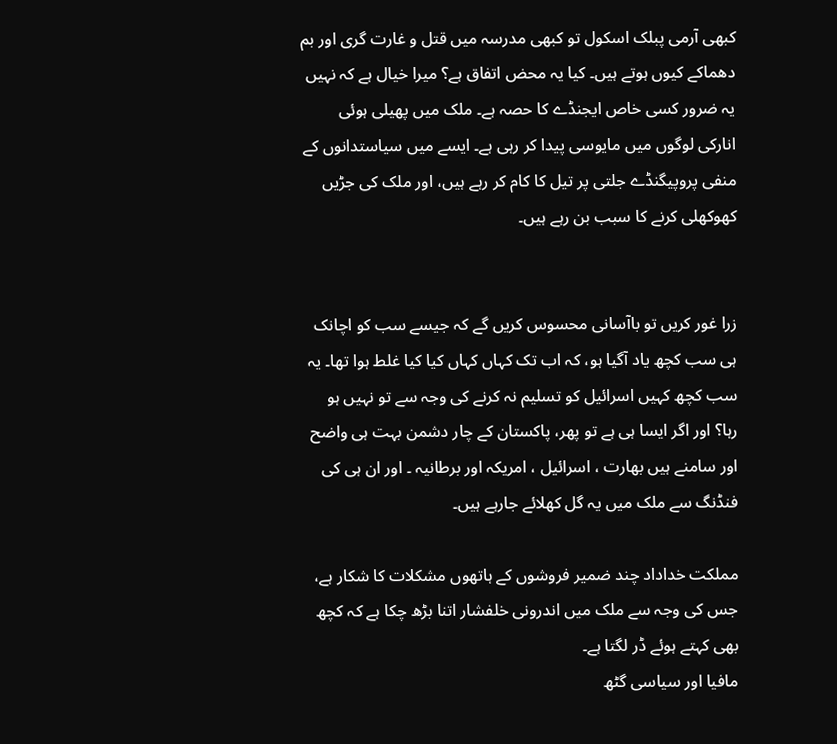کبھی آرمی پبلک اسکول تو کبھی مدرسہ میں قتل و غارت گری اور بم دھماکے کیوں ہوتے ہیں۔ کیا یہ محض اتفاق ہے؟ میرا خیال ہے کہ نہیں یہ ضرور کسی خاص ایجنڈے کا حصہ ہے۔ ملک میں پھیلی ہوئی انارکی لوگوں میں مایوسی پیدا کر رہی ہے۔ ایسے میں سیاستدانوں کے منفی پروپیگنڈے جلتی پر تیل کا کام کر رہے ہیں، اور ملک کی جڑیں کھوکھلی کرنے کا سبب بن رہے ہیں۔


زرا غور کریں تو باآسانی محسوس کریں گے کہ جیسے سب کو اچانک ہی سب کچھ یاد آگیا ہو، کہ اب تک کہاں کہاں کیا کیا غلط ہوا تھا۔ یہ سب کچھ کہیں اسرائیل کو تسلیم نہ کرنے کی وجہ سے تو نہیں ہو رہا؟ اور اگر ایسا ہی ہے تو پھر، پاکستان کے چار دشمن بہت ہی واضح اور سامنے ہیں بھارت ، اسرائیل ، امریکہ اور برطانیہ ۔ اور ان ہی کی فنڈنگ سے ملک میں یہ گل کھلائے جارہے ہیں۔

مملکت خداداد چند ضمیر فروشوں کے ہاتھوں مشکلات کا شکار ہے، جس کی وجہ سے ملک میں اندرونی خلفشار اتنا بڑھ چکا ہے کہ کچھ بھی کہتے ہوئے ڈر لگتا ہے۔
مافیا اور سیاسی گٹھ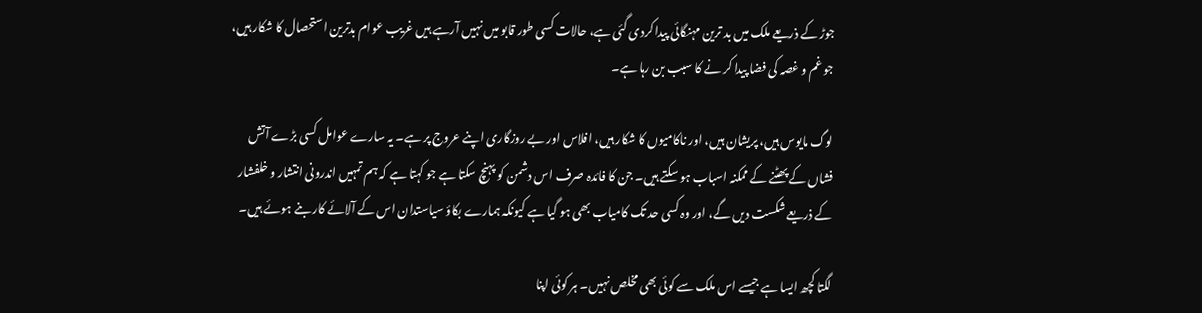جوڑ کے ذریعے ملک میں بد ترین مہنگائی پیدا کردی گئی ہے، حالات کسی طور قابو میں نہیں آرہے ہیں غریب عوام بدترین استحصال کا شکار ہیں، جو غم و غصہ کی فضا پیدا کر نے کا سبب بن رہا ہے۔

لوگ مایوس ہیں، پریشان ہیں، اور ناکامیوں کا شکار ہیں، افلاس اور بے روزگاری اپنے عروج پر ہے۔ یہ سارے عوامل کسی بڑے آتش فشاں کے پھٹنے کے ممکنہ اسباب ہو سکتے ہیں۔ جن کا فائدہ صرف اس دشمن کو پہنچ سکتا ہے جو کہتا ہے کہ ہم تمہیں اندرونی انتشار و خلفشار کے ذریعے شکست دیں گے، اور وہ کسی حد تک کامیاب بھی ہو گیا ہے کیونکہ ہمارے بکاؤ سیاستدان اس کے آلائے کار بنے ہوئے ہیں۔

لگتا کچھ ایسا ہے جیسے اس ملک سے کوئی بھی مخلص نہیں۔ ہر کوئی اپنا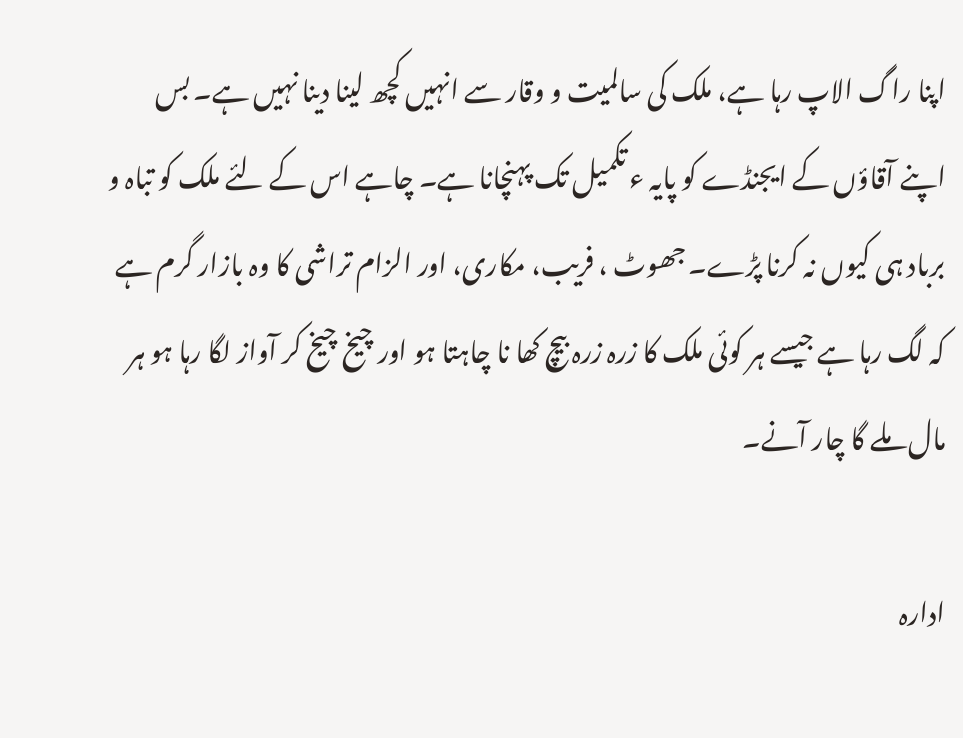اپنا راگ الاپ رہا ہے، ملک کی سالمیت و وقار سے انہیں کچھ لینا دینا نہیں ہے۔ بس اپنے آقاؤں کے ایجنڈے کو پایہ ء تکمیل تک پہنچانا ہے۔ چاہے اس کے لئے ملک کو تباہ و برباد ہی کیوں نہ کرنا پڑے۔ جھوٹ ، فریب، مکاری، اور الزام تراشی کا وہ بازار گرم ہے کہ لگ رہا ہے جیسے ہر کوئی ملک کا زرہ زرہ بیچ کھا نا چاہتا ہو اور چیخ چیخ کر آواز لگا رہا ہو ہر مال ملے گا چار آنے۔

ادارہ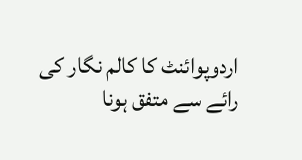اردوپوائنٹ کا کالم نگار کی رائے سے متفق ہونا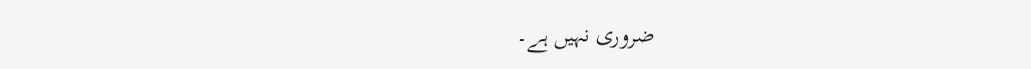ضروری نہیں ہے۔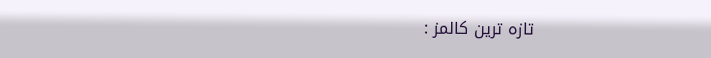تازہ ترین کالمز :